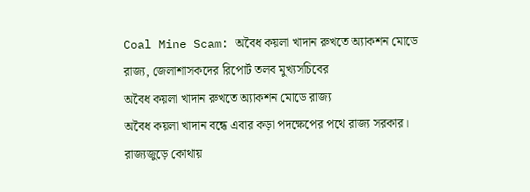Coal Mine Scam: অবৈধ কয়লা খাদান রুখতে অ্যাকশন মোডে রাজ্য, জেলাশাসকদের রিপোর্ট তলব মুখ্যসচিবের
অবৈধ কয়লা খাদান রুখতে অ্যাকশন মোডে রাজ্য
অবৈধ কয়লা খাদান বন্ধে এবার কড়া পদক্ষেপের পথে রাজ্য সরকার। রাজ্যজুড়ে কোথায়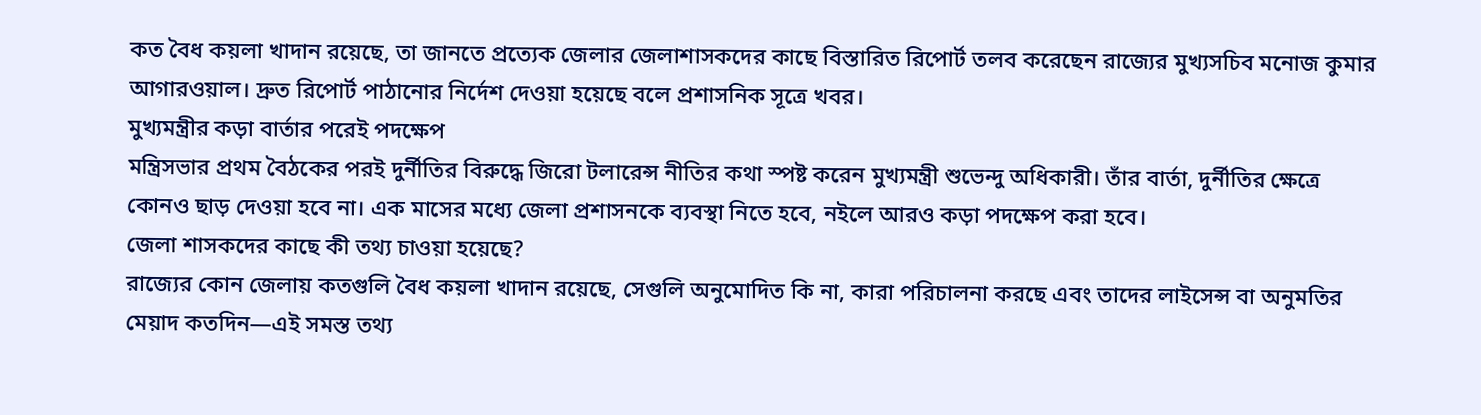কত বৈধ কয়লা খাদান রয়েছে, তা জানতে প্রত্যেক জেলার জেলাশাসকদের কাছে বিস্তারিত রিপোর্ট তলব করেছেন রাজ্যের মুখ্যসচিব মনোজ কুমার আগারওয়াল। দ্রুত রিপোর্ট পাঠানোর নির্দেশ দেওয়া হয়েছে বলে প্রশাসনিক সূত্রে খবর।
মুখ্যমন্ত্রীর কড়া বার্তার পরেই পদক্ষেপ
মন্ত্রিসভার প্রথম বৈঠকের পরই দুর্নীতির বিরুদ্ধে জিরো টলারেন্স নীতির কথা স্পষ্ট করেন মুখ্যমন্ত্রী শুভেন্দু অধিকারী। তাঁর বার্তা, দুর্নীতির ক্ষেত্রে কোনও ছাড় দেওয়া হবে না। এক মাসের মধ্যে জেলা প্রশাসনকে ব্যবস্থা নিতে হবে, নইলে আরও কড়া পদক্ষেপ করা হবে।
জেলা শাসকদের কাছে কী তথ্য চাওয়া হয়েছে?
রাজ্যের কোন জেলায় কতগুলি বৈধ কয়লা খাদান রয়েছে, সেগুলি অনুমোদিত কি না, কারা পরিচালনা করছে এবং তাদের লাইসেন্স বা অনুমতির মেয়াদ কতদিন—এই সমস্ত তথ্য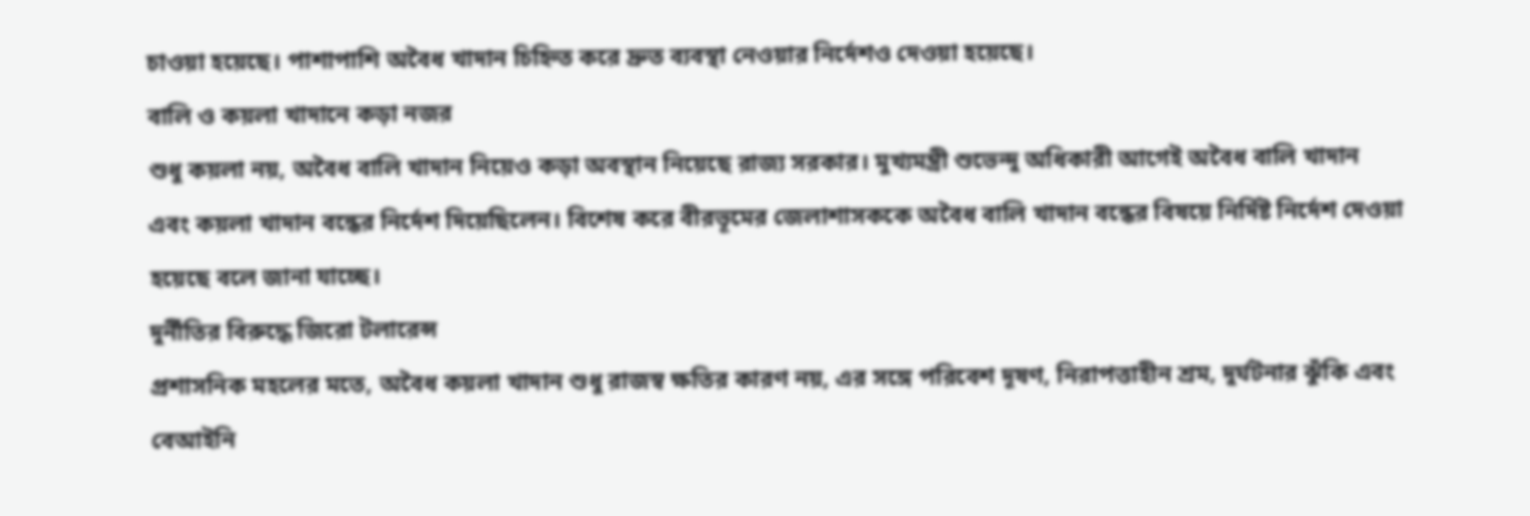চাওয়া হয়েছে। পাশাপাশি অবৈধ খাদান চিহ্নিত করে দ্রুত ব্যবস্থা নেওয়ার নির্দেশও দেওয়া হয়েছে।
বালি ও কয়লা খাদানে কড়া নজর
শুধু কয়লা নয়, অবৈধ বালি খাদান নিয়েও কড়া অবস্থান নিয়েছে রাজ্য সরকার। মুখ্যমন্ত্রী শুভেন্দু অধিকারী আগেই অবৈধ বালি খাদান এবং কয়লা খাদান বন্ধের নির্দেশ দিয়েছিলেন। বিশেষ করে বীরভূমের জেলাশাসককে অবৈধ বালি খাদান বন্ধের বিষয়ে নির্দিষ্ট নির্দেশ দেওয়া হয়েছে বলে জানা যাচ্ছে।
দুর্নীতির বিরুদ্ধে জিরো টলারেন্স
প্রশাসনিক মহলের মতে, অবৈধ কয়লা খাদান শুধু রাজস্ব ক্ষতির কারণ নয়, এর সঙ্গে পরিবেশ দূষণ, নিরাপত্তাহীন শ্রম, দুর্ঘটনার ঝুঁকি এবং বেআইনি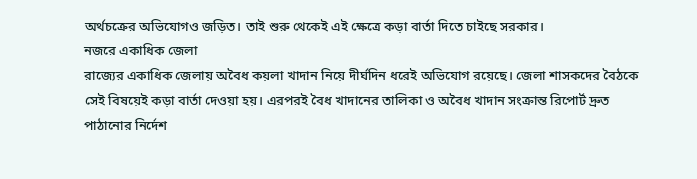অর্থচক্রের অভিযোগও জড়িত। তাই শুরু থেকেই এই ক্ষেত্রে কড়া বার্তা দিতে চাইছে সরকার।
নজরে একাধিক জেলা
রাজ্যের একাধিক জেলায় অবৈধ কয়লা খাদান নিয়ে দীর্ঘদিন ধরেই অভিযোগ রয়েছে। জেলা শাসকদের বৈঠকে সেই বিষয়েই কড়া বার্তা দেওয়া হয়। এরপরই বৈধ খাদানের তালিকা ও অবৈধ খাদান সংক্রান্ত রিপোর্ট দ্রুত পাঠানোর নির্দেশ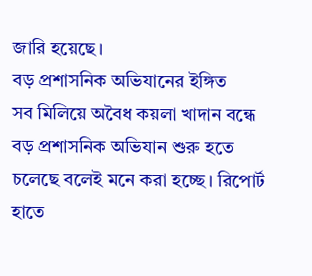জারি হয়েছে।
বড় প্রশাসনিক অভিযানের ইঙ্গিত
সব মিলিয়ে অবৈধ কয়লা খাদান বন্ধে বড় প্রশাসনিক অভিযান শুরু হতে চলেছে বলেই মনে করা হচ্ছে। রিপোর্ট হাতে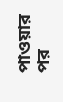পাওয়ার পর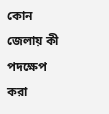কোন জেলায় কী পদক্ষেপ করা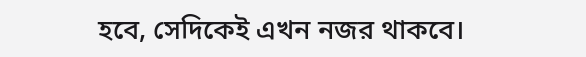হবে, সেদিকেই এখন নজর থাকবে।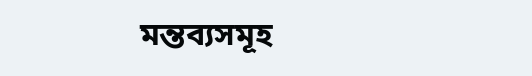মন্তব্যসমূহ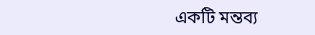একটি মন্তব্য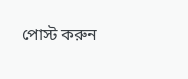পোস্ট করুন